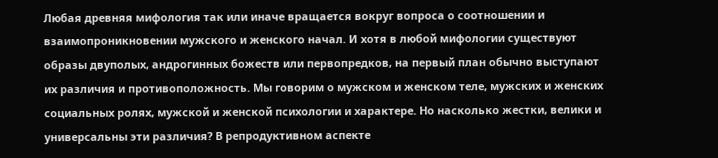Любая древняя мифология так или иначе вращается вокруг вопроса о соотношении и взаимопроникновении мужского и женского начал. И хотя в любой мифологии существуют образы двуполых, андрогинных божеств или первопредков, на первый план обычно выступают их различия и противоположность. Мы говорим о мужском и женском теле, мужских и женских социальных ролях, мужской и женской психологии и характере. Но насколько жестки, велики и универсальны эти различия? В репродуктивном аспекте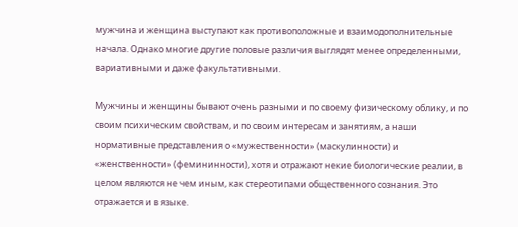мужчина и женщина выступают как противоположные и взаимодополнительные начала. Однако многие другие половые различия выглядят менее определенными, вариативными и даже факультативными.

Мужчины и женщины бывают очень разными и по своему физическому облику, и по своим психическим свойствам, и по своим интересам и занятиям, а наши нормативные представления о «мужественности» (маскулинности) и «женственности» (фемининности), хотя и отражают некие биологические реалии, в целом являются не чем иным, как стереотипами общественного сознания. Это отражается и в языке.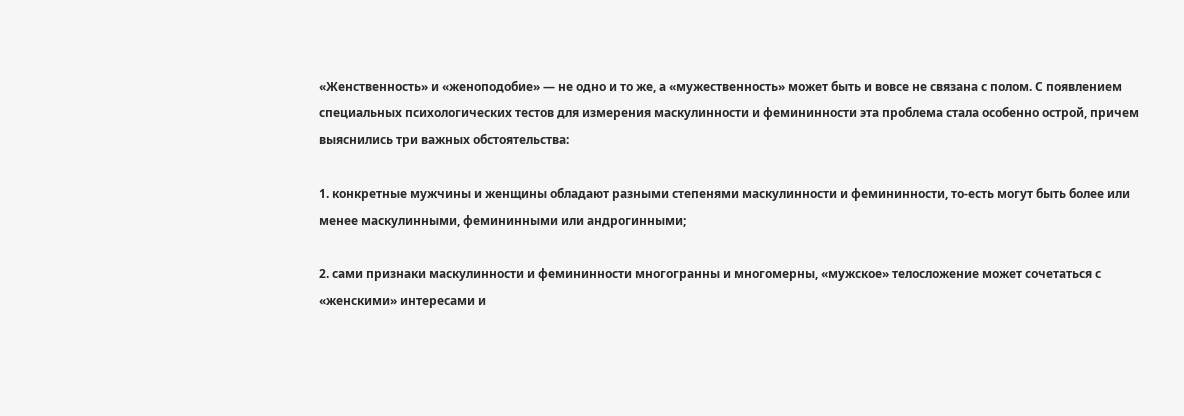«Женственность» и «женоподобие» — не одно и то же, а «мужественность» может быть и вовсе не связана с полом. С появлением специальных психологических тестов для измерения маскулинности и фемининности эта проблема стала особенно острой, причем выяснились три важных обстоятельства:

1. конкретные мужчины и женщины обладают разными степенями маскулинности и фемининности, то-есть могут быть более или менее маскулинными, фемининными или андрогинными;

2. сами признаки маскулинности и фемининности многогранны и многомерны, «мужское» телосложение может сочетаться с «женскими» интересами и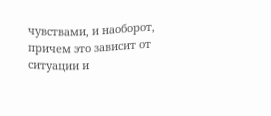чувствами, и наоборот, причем это зависит от ситуации и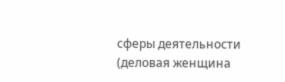сферы деятельности (деловая женщина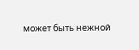может быть нежной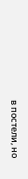в постели, но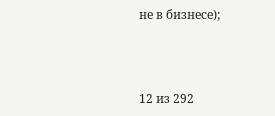не в бизнесе);



12 из 292